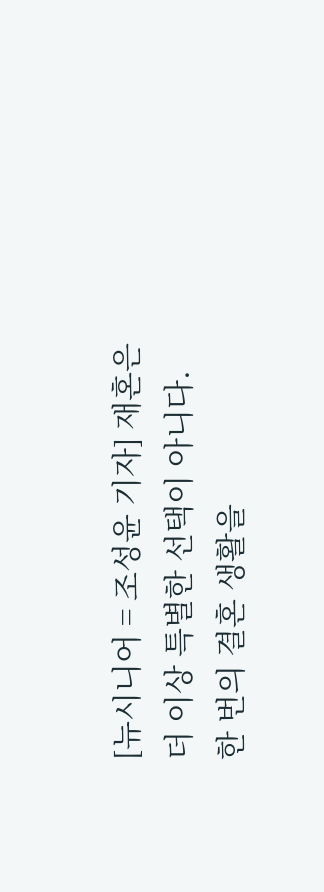[뉴시니어 = 조성윤 기자] 재혼은 더 이상 특별한 선택이 아니다. 한 번의 결혼 생활을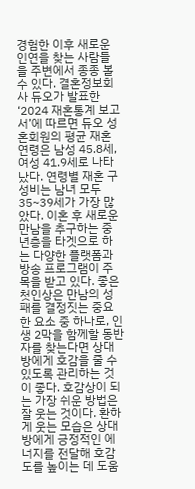경험한 이후 새로운 인연을 찾는 사람들을 주변에서 종종 볼 수 있다. 결혼정보회사 듀오가 발표한 ‘2024 재혼통계 보고서’에 따르면 듀오 성혼회원의 평균 재혼 연령은 남성 45.8세, 여성 41.9세로 나타났다. 연령별 재혼 구성비는 남녀 모두 35~39세가 가장 많았다. 이혼 후 새로운 만남을 추구하는 중년층을 타겟으로 하는 다양한 플랫폼과 방송 프로그램이 주목을 받고 있다. 좋은 첫인상은 만남의 성패를 결정짓는 중요한 요소 중 하나로, 인생 2막을 함께할 동반자를 찾는다면 상대방에게 호감을 줄 수 있도록 관리하는 것이 좋다. 호감상이 되는 가장 쉬운 방법은 잘 웃는 것이다. 환하게 웃는 모습은 상대방에게 긍정적인 에너지를 전달해 호감도를 높이는 데 도움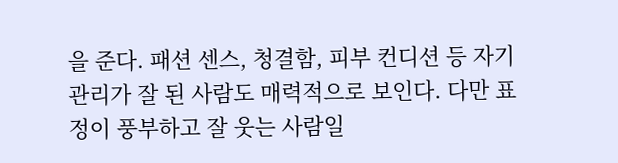을 준다. 패션 센스, 청결함, 피부 컨디션 등 자기관리가 잘 된 사람도 매력적으로 보인다. 다만 표정이 풍부하고 잘 웃는 사람일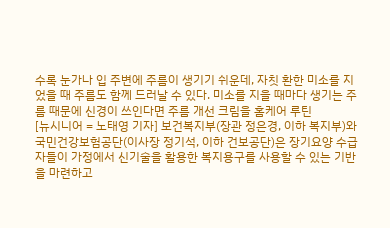수록 눈가나 입 주변에 주름이 생기기 쉬운데, 자칫 환한 미소를 지었을 때 주름도 함께 드러날 수 있다. 미소를 지을 때마다 생기는 주름 때문에 신경이 쓰인다면 주름 개선 크림을 홈케어 루틴
[뉴시니어 = 노태영 기자] 보건복지부(장관 정은경, 이하 복지부)와 국민건강보험공단(이사장 정기석, 이하 건보공단)은 장기요양 수급자들이 가정에서 신기술을 활용한 복지용구를 사용할 수 있는 기반을 마련하고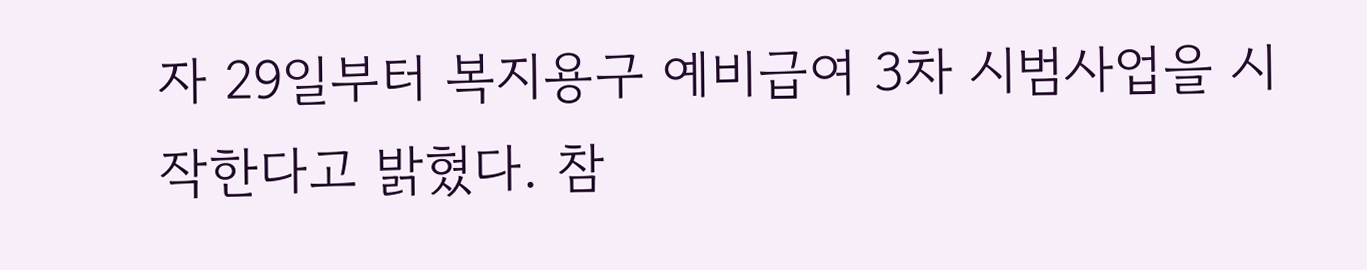자 29일부터 복지용구 예비급여 3차 시범사업을 시작한다고 밝혔다. 참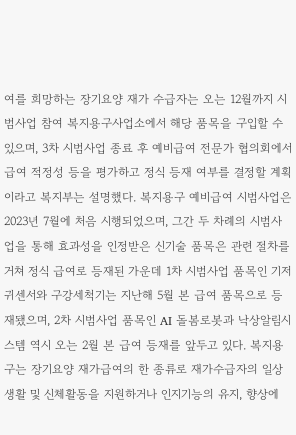여를 희망하는 장기요양 재가 수급자는 오는 12월까지 시범사업 참여 복지용구사업소에서 해당 품목을 구입할 수 있으며, 3차 시범사업 종료 후 예비급여 전문가 협의회에서 급여 적정성 등을 평가하고 정식 등재 여부를 결정할 계획이라고 복지부는 설명했다. 복지용구 예비급여 시범사업은 2023년 7월에 처음 시행되었으며, 그간 두 차례의 시범사업을 통해 효과성을 인정받은 신기술 품목은 관련 절차를 거쳐 정식 급여로 등재된 가운데 1차 시범사업 품목인 기저귀센서와 구강세척기는 지난해 5월 본 급여 품목으로 등재됐으며, 2차 시범사업 품목인 AI 돌봄로봇과 낙상알림시스템 역시 오는 2월 본 급여 등재를 앞두고 있다. 복지용구는 장기요양 재가급여의 한 종류로 재가수급자의 일상생활 및 신체활동을 지원하거나 인지기능의 유지, 향상에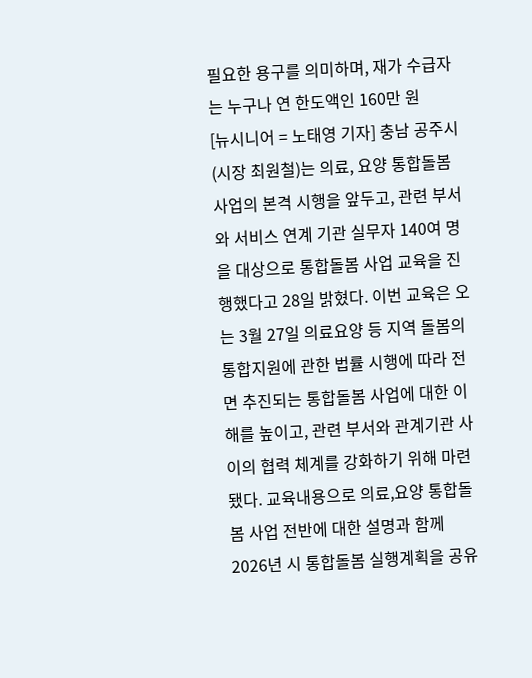필요한 용구를 의미하며, 재가 수급자는 누구나 연 한도액인 160만 원
[뉴시니어 = 노태영 기자] 충남 공주시(시장 최원철)는 의료, 요양 통합돌봄 사업의 본격 시행을 앞두고, 관련 부서와 서비스 연계 기관 실무자 140여 명을 대상으로 통합돌봄 사업 교육을 진행했다고 28일 밝혔다. 이번 교육은 오는 3월 27일 의료요양 등 지역 돌봄의 통합지원에 관한 법률 시행에 따라 전면 추진되는 통합돌봄 사업에 대한 이해를 높이고, 관련 부서와 관계기관 사이의 협력 체계를 강화하기 위해 마련됐다. 교육내용으로 의료,요양 통합돌봄 사업 전반에 대한 설명과 함께 2026년 시 통합돌봄 실행계획을 공유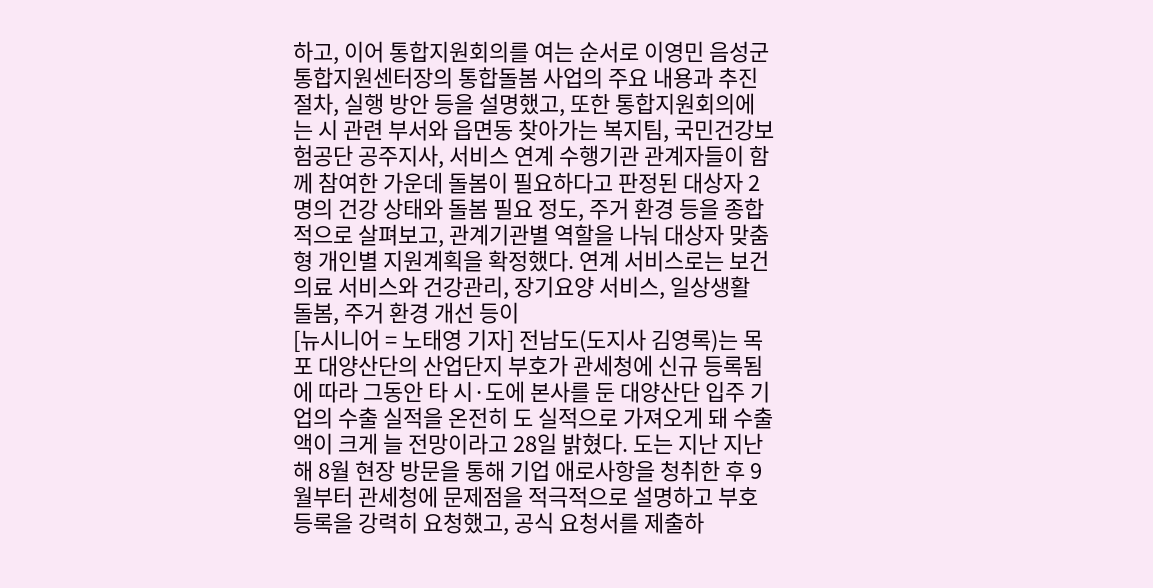하고, 이어 통합지원회의를 여는 순서로 이영민 음성군통합지원센터장의 통합돌봄 사업의 주요 내용과 추진 절차, 실행 방안 등을 설명했고, 또한 통합지원회의에는 시 관련 부서와 읍면동 찾아가는 복지팀, 국민건강보험공단 공주지사, 서비스 연계 수행기관 관계자들이 함께 참여한 가운데 돌봄이 필요하다고 판정된 대상자 2명의 건강 상태와 돌봄 필요 정도, 주거 환경 등을 종합적으로 살펴보고, 관계기관별 역할을 나눠 대상자 맞춤형 개인별 지원계획을 확정했다. 연계 서비스로는 보건의료 서비스와 건강관리, 장기요양 서비스, 일상생활 돌봄, 주거 환경 개선 등이
[뉴시니어 = 노태영 기자] 전남도(도지사 김영록)는 목포 대양산단의 산업단지 부호가 관세청에 신규 등록됨에 따라 그동안 타 시·도에 본사를 둔 대양산단 입주 기업의 수출 실적을 온전히 도 실적으로 가져오게 돼 수출액이 크게 늘 전망이라고 28일 밝혔다. 도는 지난 지난해 8월 현장 방문을 통해 기업 애로사항을 청취한 후 9월부터 관세청에 문제점을 적극적으로 설명하고 부호 등록을 강력히 요청했고, 공식 요청서를 제출하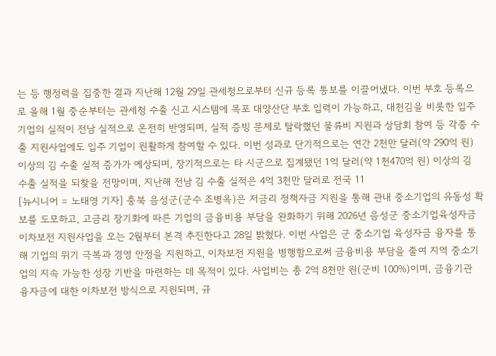는 등 행정력을 집중한 결과 지난해 12월 29일 관세청으로부터 신규 등록 통보를 이끌어냈다. 이번 부호 등록으로 올해 1월 중순부터는 관세청 수출 신고 시스템에 목포 대양산단 부호 입력이 가능하고, 대천김을 비롯한 입주 기업의 실적이 전남 실적으로 온전히 반영되며, 실적 증빙 문제로 탈락했던 물류비 지원과 상담회 참여 등 각종 수출 지원사업에도 입주 기업이 원활하게 참여할 수 있다. 이번 성과로 단기적으로는 연간 2천만 달러(약 290억 원) 이상의 김 수출 실적 증가가 예상되며, 장기적으로는 타 시군으로 집계됐던 1억 달러(약 1천470억 원) 이상의 김 수출 실적을 되찾을 전망이며, 지난해 전남 김 수출 실적은 4억 3천만 달러로 전국 11
[뉴시니어 = 노태영 기자] 충북 음성군(군수 조병옥)은 저금리 정책자금 지원을 통해 관내 중소기업의 유동성 확보를 도모하고, 고금리 장기화에 따른 기업의 금융비용 부담을 완화하기 위해 2026년 음성군 중소기업육성자금 이차보전 지원사업을 오는 2월부터 본격 추진한다고 28일 밝혔다. 이번 사업은 군 중소기업 육성자금 융자를 통해 기업의 위기 극복과 경영 안정을 지원하고, 이차보전 지원을 병행함으로써 금융비용 부담을 줄여 지역 중소기업의 지속 가능한 성장 기반을 마련하는 데 목적이 있다. 사업비는 총 2억 8천만 원(군비 100%)이며, 금융기관 융자금에 대한 이차보전 방식으로 지원되며, 규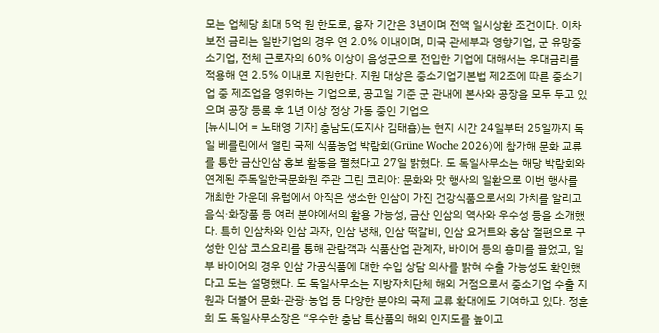모는 업체당 최대 5억 원 한도로, 융자 기간은 3년이며 전액 일시상환 조건이다. 이차보전 금리는 일반기업의 경우 연 2.0% 이내이며, 미국 관세부과 영향기업, 군 유망중소기업, 전체 근로자의 60% 이상이 음성군으로 전입한 기업에 대해서는 우대금리를 적용해 연 2.5% 이내로 지원한다. 지원 대상은 중소기업기본법 제2조에 따른 중소기업 중 제조업을 영위하는 기업으로, 공고일 기준 군 관내에 본사와 공장을 모두 두고 있으며 공장 등록 후 1년 이상 정상 가동 중인 기업으
[뉴시니어 = 노태영 기자] 충남도(도지사 김태흠)는 현지 시간 24일부터 25일까지 독일 베를린에서 열린 국제 식품농업 박람회(Grüne Woche 2026)에 참가해 문화 교류를 통한 금산인삼 홍보 활동을 펼쳤다고 27일 밝혔다. 도 독일사무소는 해당 박람회와 연계된 주독일한국문화원 주관 그린 코리아: 문화와 맛 행사의 일환으로 이번 행사를 개최한 가운데 유럽에서 아직은 생소한 인삼이 가진 건강식품으로서의 가치를 알리고 음식·화장품 등 여러 분야에서의 활용 가능성, 금산 인삼의 역사와 우수성 등을 소개했다. 특히 인삼차와 인삼 과자, 인삼 냉채, 인삼 떡갈비, 인삼 요거트와 홍삼 절편으로 구성한 인삼 코스요리를 통해 관람객과 식품산업 관계자, 바이어 등의 흥미를 끌었고, 일부 바이어의 경우 인삼 가공식품에 대한 수입 상담 의사를 밝혀 수출 가능성도 확인했다고 도는 설명했다. 도 독일사무소는 지방자치단체 해외 거점으로서 중소기업 수출 지원과 더불어 문화·관광·농업 등 다양한 분야의 국제 교류 확대에도 기여하고 있다. 정훈희 도 독일사무소장은 “우수한 충남 특산품의 해외 인지도를 높이고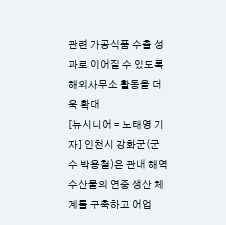관련 가공식품 수출 성과로 이어질 수 있도록 해외사무소 활동을 더욱 확대
[뉴시니어 = 노태영 기자] 인천시 강화군(군수 박용철)은 관내 해역 수산물의 연중 생산 체계를 구축하고 어업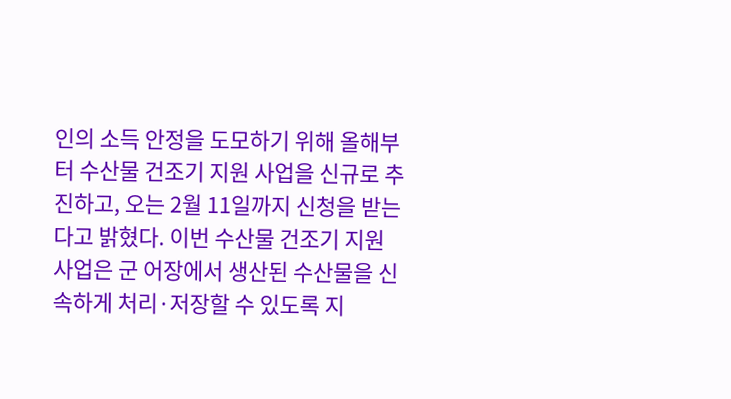인의 소득 안정을 도모하기 위해 올해부터 수산물 건조기 지원 사업을 신규로 추진하고, 오는 2월 11일까지 신청을 받는다고 밝혔다. 이번 수산물 건조기 지원 사업은 군 어장에서 생산된 수산물을 신속하게 처리·저장할 수 있도록 지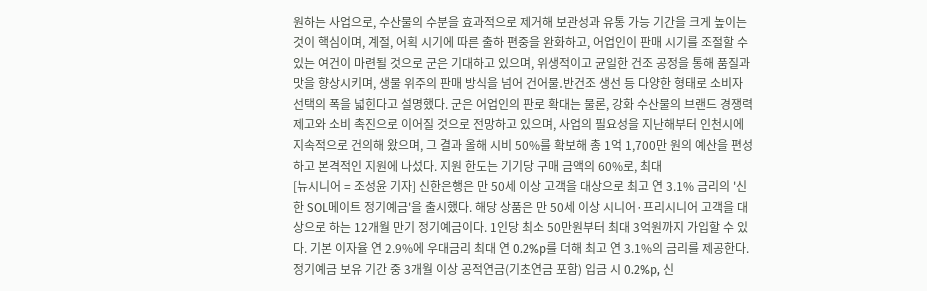원하는 사업으로, 수산물의 수분을 효과적으로 제거해 보관성과 유통 가능 기간을 크게 높이는 것이 핵심이며, 계절, 어획 시기에 따른 출하 편중을 완화하고, 어업인이 판매 시기를 조절할 수 있는 여건이 마련될 것으로 군은 기대하고 있으며, 위생적이고 균일한 건조 공정을 통해 품질과 맛을 향상시키며, 생물 위주의 판매 방식을 넘어 건어물․반건조 생선 등 다양한 형태로 소비자 선택의 폭을 넓힌다고 설명했다. 군은 어업인의 판로 확대는 물론, 강화 수산물의 브랜드 경쟁력 제고와 소비 촉진으로 이어질 것으로 전망하고 있으며, 사업의 필요성을 지난해부터 인천시에 지속적으로 건의해 왔으며, 그 결과 올해 시비 50%를 확보해 총 1억 1,700만 원의 예산을 편성하고 본격적인 지원에 나섰다. 지원 한도는 기기당 구매 금액의 60%로, 최대
[뉴시니어 = 조성윤 기자] 신한은행은 만 50세 이상 고객을 대상으로 최고 연 3.1% 금리의 '신한 SOL메이트 정기예금'을 출시했다. 해당 상품은 만 50세 이상 시니어·프리시니어 고객을 대상으로 하는 12개월 만기 정기예금이다. 1인당 최소 50만원부터 최대 3억원까지 가입할 수 있다. 기본 이자율 연 2.9%에 우대금리 최대 연 0.2%p를 더해 최고 연 3.1%의 금리를 제공한다. 정기예금 보유 기간 중 3개월 이상 공적연금(기초연금 포함) 입금 시 0.2%p, 신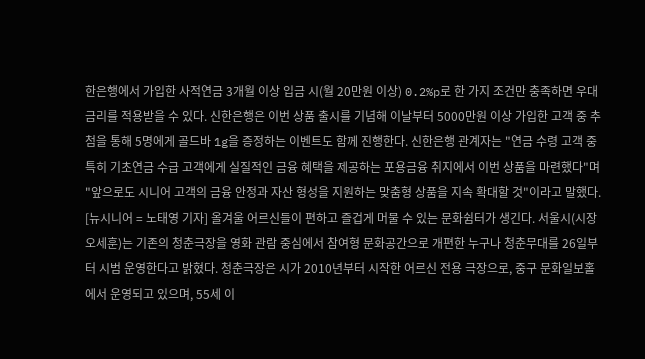한은행에서 가입한 사적연금 3개월 이상 입금 시(월 20만원 이상) 0.2%p로 한 가지 조건만 충족하면 우대금리를 적용받을 수 있다. 신한은행은 이번 상품 출시를 기념해 이날부터 5000만원 이상 가입한 고객 중 추첨을 통해 5명에게 골드바 1g을 증정하는 이벤트도 함께 진행한다. 신한은행 관계자는 "연금 수령 고객 중 특히 기초연금 수급 고객에게 실질적인 금융 혜택을 제공하는 포용금융 취지에서 이번 상품을 마련했다"며 "앞으로도 시니어 고객의 금융 안정과 자산 형성을 지원하는 맞춤형 상품을 지속 확대할 것"이라고 말했다.
[뉴시니어 = 노태영 기자] 올겨울 어르신들이 편하고 즐겁게 머물 수 있는 문화쉼터가 생긴다. 서울시(시장 오세훈)는 기존의 청춘극장을 영화 관람 중심에서 참여형 문화공간으로 개편한 누구나 청춘무대를 26일부터 시범 운영한다고 밝혔다. 청춘극장은 시가 2010년부터 시작한 어르신 전용 극장으로, 중구 문화일보홀에서 운영되고 있으며, 55세 이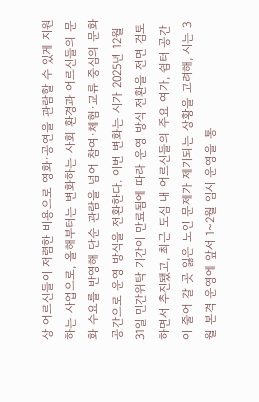상 어르신들이 저렴한 비용으로 영화·공연을 관람할 수 있게 지원하는 사업으로, 올해부터는 변화하는 사회 환경과 어르신들의 문화 수요를 반영해 단순 관람을 넘어 참여·체험·교류 중심의 문화공간으로 운영 방식을 전환한다. 이번 변화는 시가 2025년 12월 31일 민간위탁 기간이 만료됨에 따라 운영 방식 전환을 전면 검토하면서 추진됐고, 최근 도심 내 어르신들의 주요 여가, 쉼터 공간이 줄어 갈 곳 잃은 노인 문제가 제기되는 상황을 고려해, 시는 3월 본격 운영에 앞서 1~2월 임시 운영을 통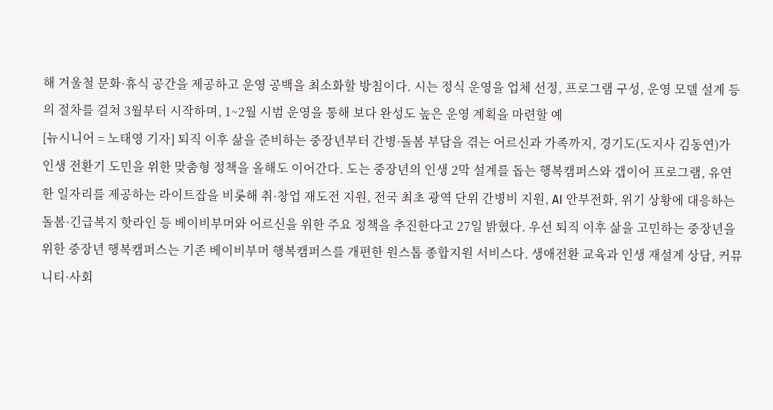해 겨울철 문화·휴식 공간을 제공하고 운영 공백을 최소화할 방침이다. 시는 정식 운영을 업체 선정, 프로그램 구성, 운영 모델 설계 등의 절차를 걸쳐 3월부터 시작하며, 1~2월 시범 운영을 통해 보다 완성도 높은 운영 계획을 마련할 예
[뉴시니어 = 노태영 기자] 퇴직 이후 삶을 준비하는 중장년부터 간병·돌봄 부담을 겪는 어르신과 가족까지, 경기도(도지사 김동연)가 인생 전환기 도민을 위한 맞춤형 정책을 올해도 이어간다. 도는 중장년의 인생 2막 설계를 돕는 행복캠퍼스와 갭이어 프로그램, 유연한 일자리를 제공하는 라이트잡을 비롯해 취·창업 재도전 지원, 전국 최초 광역 단위 간병비 지원, AI 안부전화, 위기 상황에 대응하는 돌봄·긴급복지 핫라인 등 베이비부머와 어르신을 위한 주요 정책을 추진한다고 27일 밝혔다. 우선 퇴직 이후 삶을 고민하는 중장년을 위한 중장년 행복캠퍼스는 기존 베이비부머 행복캠퍼스를 개편한 원스톱 종합지원 서비스다. 생애전환 교육과 인생 재설계 상담, 커뮤니티·사회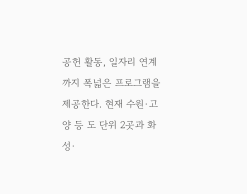공헌 활동, 일자리 연계까지 폭넓은 프로그램을 제공한다. 현재 수원·고양 등 도 단위 2곳과 화성·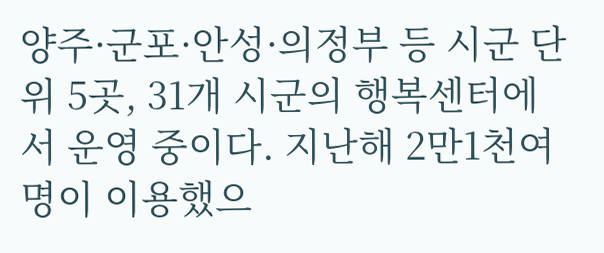양주·군포·안성·의정부 등 시군 단위 5곳, 31개 시군의 행복센터에서 운영 중이다. 지난해 2만1천여 명이 이용했으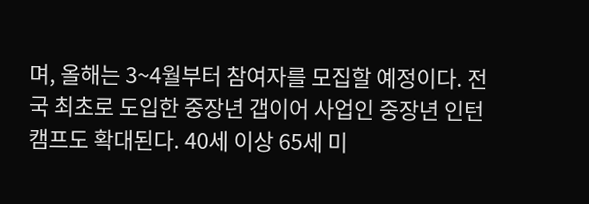며, 올해는 3~4월부터 참여자를 모집할 예정이다. 전국 최초로 도입한 중장년 갭이어 사업인 중장년 인턴캠프도 확대된다. 40세 이상 65세 미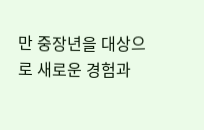만 중장년을 대상으로 새로운 경험과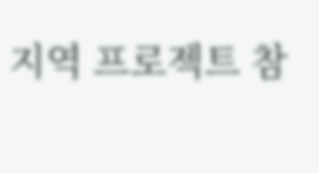지역 프로젝트 참